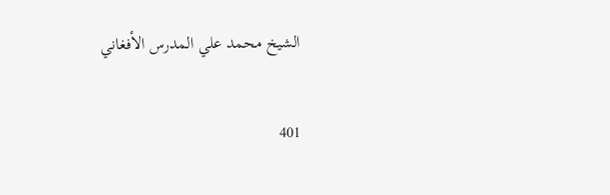الشيخ محمد علي المدرس الأفغاني

401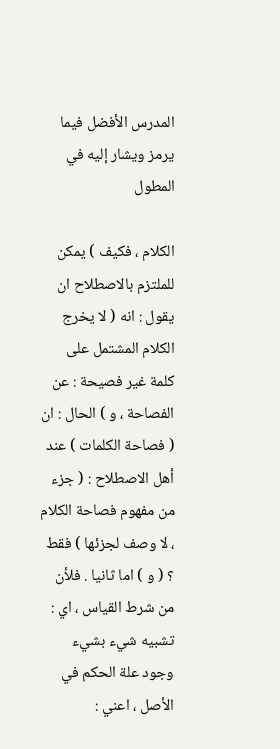المدرس الأفضل فيما يرمز ويشار إليه في المطول

الكلام ، فكيف ) يمكن للملتزم بالاصطلاح ان يقول : انه ( لا يخرج الكلام المشتمل على كلمة غير فصيحة : عن الفصاحة ، و ) الحال : ان ( فصاحة الكلمات ) عند أهل الاصطلاح : ( جزء من مفهوم فصاحة الكلام ، لا وصف لجزئها ) فقط ؟ ( و ) اما ثانيا . فلأن من شرط القياس ، اي : تشبيه شيء بشيء وجود علة الحكم في الأصل ، اعني :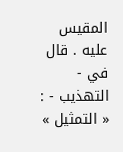المقيس عليه . قال في - التهذيب - : « التمثيل »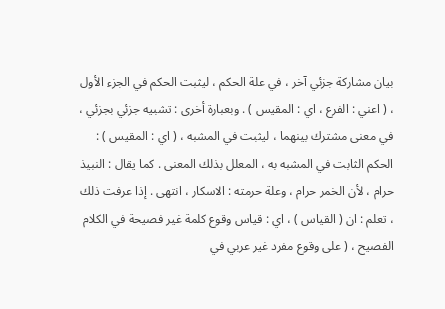بيان مشاركة جزئي آخر ، في علة الحكم ، ليثبت الحكم في الجزء الأول ، ( اعني : الفرع ، اي : المقيس ) . وبعبارة أخرى : تشبيه جزئي بجزئي ، في معنى مشترك بينهما ، ليثبت في المشبه ، ( اي : المقيس ) : الحكم الثابت في المشبه به ، المعلل بذلك المعنى . كما يقال : النبيذ حرام ، لأن الخمر حرام ، وعلة حرمته : الاسكار ، انتهى . إذا عرفت ذلك ، تعلم : ان ( القياس ) ، اي : قياس وقوع كلمة غير فصيحة في الكلام الفصيح ، ( على وقوع مفرد غير عربي في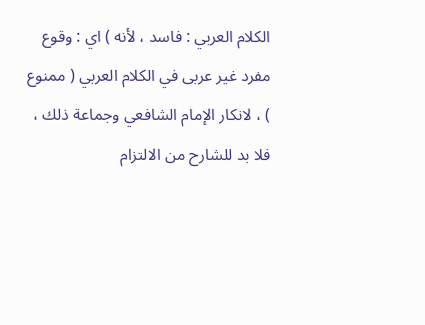الكلام العربي : فاسد ، لأنه ) اي : وقوع مفرد غير عربى في الكلام العربي ( ممنوع ) ، لانكار الإمام الشافعي وجماعة ذلك ، فلا بد للشارح من الالتزام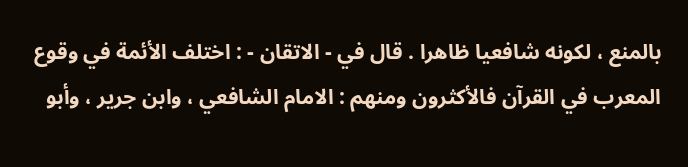بالمنع ، لكونه شافعيا ظاهرا . قال في - الاتقان - : اختلف الأئمة في وقوع المعرب في القرآن فالأكثرون ومنهم : الامام الشافعي ، وابن جرير ، وأبو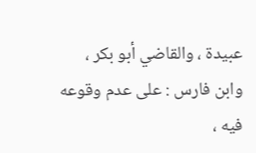عبيدة ، والقاضي أبو بكر ، وابن فارس : على عدم وقوعه فيه ،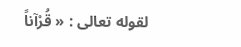لقوله تعالى : « قُرْآناً